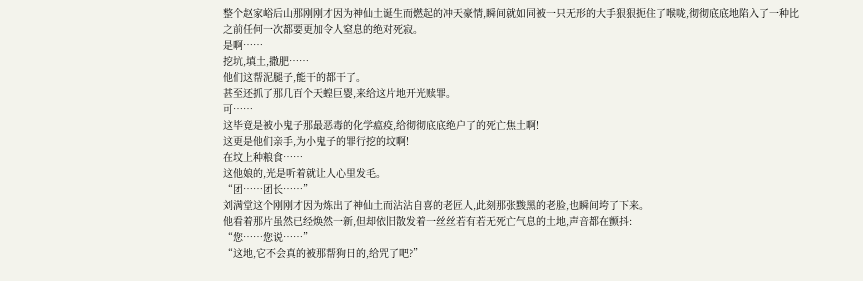整个赵家峪后山那刚刚才因为神仙土诞生而燃起的冲天豪情,瞬间就如同被一只无形的大手狠狠扼住了喉咙,彻彻底底地陷入了一种比之前任何一次都要更加令人窒息的绝对死寂。
是啊……
挖坑,填土,撒肥……
他们这帮泥腿子,能干的都干了。
甚至还抓了那几百个天蝗巨婴,来给这片地开光赎罪。
可……
这毕竟是被小鬼子那最恶毒的化学瘟疫,给彻彻底底绝户了的死亡焦土啊!
这更是他们亲手,为小鬼子的罪行挖的坟啊!
在坟上种粮食……
这他娘的,光是听着就让人心里发毛。
“团……团长……”
刘满堂这个刚刚才因为炼出了神仙土而沾沾自喜的老匠人,此刻那张黢黑的老脸,也瞬间垮了下来。
他看着那片虽然已经焕然一新,但却依旧散发着一丝丝若有若无死亡气息的土地,声音都在颤抖:
“您……您说……”
“这地,它不会真的被那帮狗日的,给咒了吧?”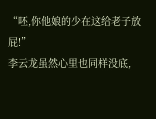“呸,你他娘的少在这给老子放屁!”
李云龙虽然心里也同样没底,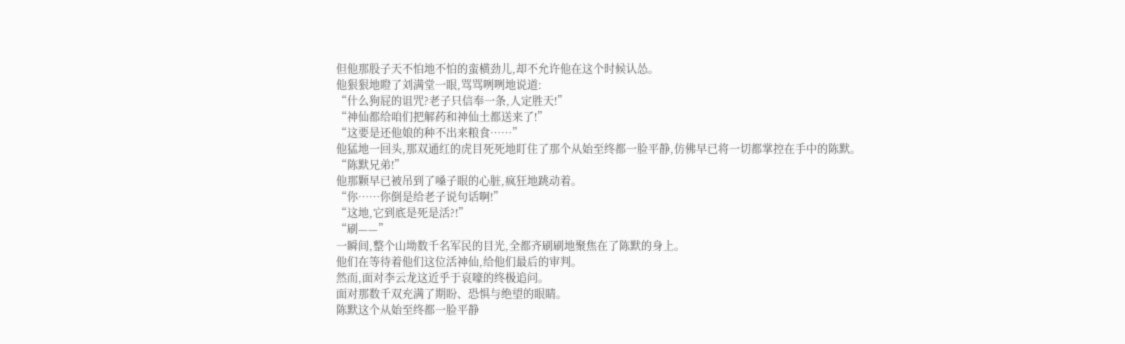但他那股子天不怕地不怕的蛮横劲儿,却不允许他在这个时候认怂。
他狠狠地瞪了刘满堂一眼,骂骂咧咧地说道:
“什么狗屁的诅咒?老子只信奉一条,人定胜天!”
“神仙都给咱们把解药和神仙土都送来了!”
“这要是还他娘的种不出来粮食……”
他猛地一回头,那双通红的虎目死死地盯住了那个从始至终都一脸平静,仿佛早已将一切都掌控在手中的陈默。
“陈默兄弟!”
他那颗早已被吊到了嗓子眼的心脏,疯狂地跳动着。
“你……你倒是给老子说句话啊!”
“这地,它到底是死是活?!”
“刷——”
一瞬间,整个山坳数千名军民的目光,全都齐刷刷地聚焦在了陈默的身上。
他们在等待着他们这位活神仙,给他们最后的审判。
然而,面对李云龙这近乎于哀嚎的终极追问。
面对那数千双充满了期盼、恐惧与绝望的眼睛。
陈默这个从始至终都一脸平静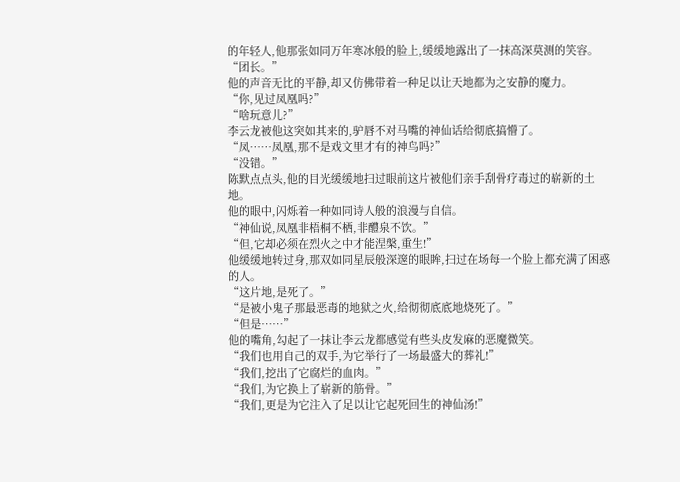的年轻人,他那张如同万年寒冰般的脸上,缓缓地露出了一抹高深莫测的笑容。
“团长。”
他的声音无比的平静,却又仿佛带着一种足以让天地都为之安静的魔力。
“你,见过凤凰吗?”
“啥玩意儿?”
李云龙被他这突如其来的,驴唇不对马嘴的神仙话给彻底搞懵了。
“凤……凤凰,那不是戏文里才有的神鸟吗?”
“没错。”
陈默点点头,他的目光缓缓地扫过眼前这片被他们亲手刮骨疗毒过的崭新的土地。
他的眼中,闪烁着一种如同诗人般的浪漫与自信。
“神仙说,凤凰非梧桐不栖,非醴泉不饮。”
“但,它却必须在烈火之中才能涅槃,重生!”
他缓缓地转过身,那双如同星辰般深邃的眼眸,扫过在场每一个脸上都充满了困惑的人。
“这片地,是死了。”
“是被小鬼子那最恶毒的地狱之火,给彻彻底底地烧死了。”
“但是……”
他的嘴角,勾起了一抹让李云龙都感觉有些头皮发麻的恶魔微笑。
“我们也用自己的双手,为它举行了一场最盛大的葬礼!”
“我们,挖出了它腐烂的血肉。”
“我们,为它换上了崭新的筋骨。”
“我们,更是为它注入了足以让它起死回生的神仙汤!”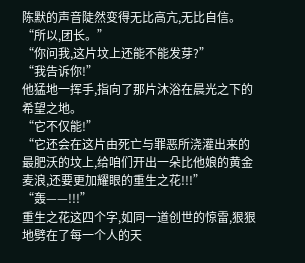陈默的声音陡然变得无比高亢,无比自信。
“所以,团长。”
“你问我,这片坟上还能不能发芽?”
“我告诉你!”
他猛地一挥手,指向了那片沐浴在晨光之下的希望之地。
“它不仅能!”
“它还会在这片由死亡与罪恶所浇灌出来的最肥沃的坟上,给咱们开出一朵比他娘的黄金麦浪,还要更加耀眼的重生之花!!!”
“轰——!!!”
重生之花这四个字,如同一道创世的惊雷,狠狠地劈在了每一个人的天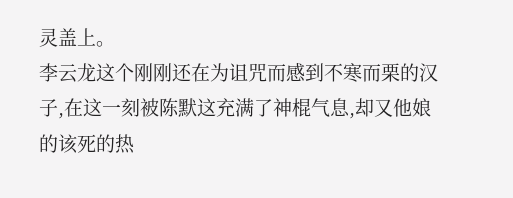灵盖上。
李云龙这个刚刚还在为诅咒而感到不寒而栗的汉子,在这一刻被陈默这充满了神棍气息,却又他娘的该死的热